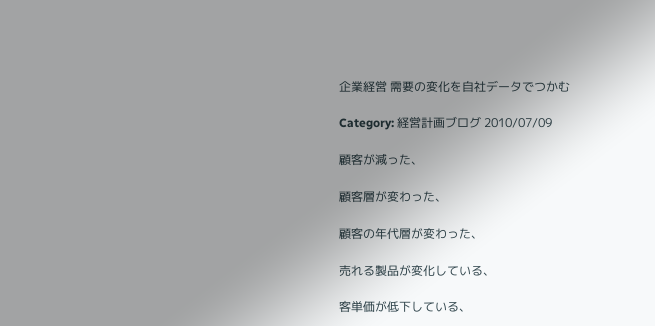企業経営 需要の変化を自社データでつかむ

Category: 経営計画ブログ 2010/07/09

顧客が減った、

顧客層が変わった、

顧客の年代層が変わった、

売れる製品が変化している、

客単価が低下している、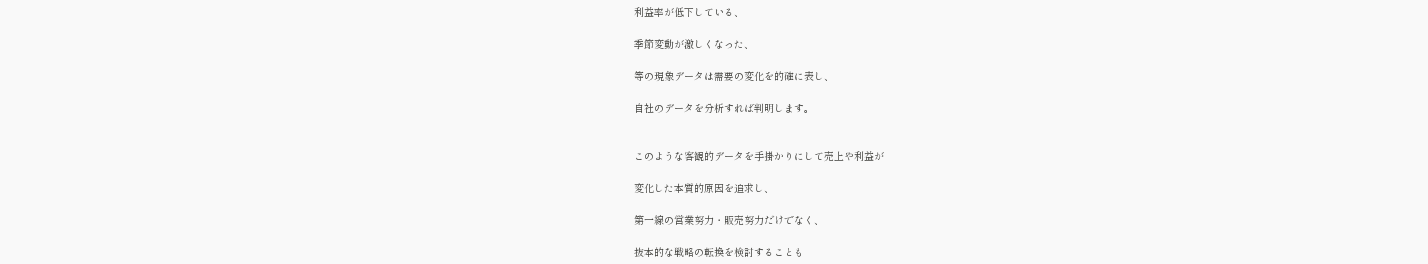利益率が低下している、

季節変動が激しくなった、

等の現象データは需要の変化を的確に表し、

自社のデータを分析すれば判明します。


このような客観的データを手掛かりにして売上や利益が

変化した本質的原因を追求し、

第一線の営業努力・販売努力だけでなく、

抜本的な戦略の転換を検討することも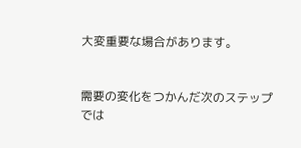大変重要な場合があります。


需要の変化をつかんだ次のステップでは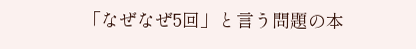「なぜなぜ5回」と言う問題の本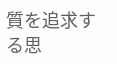質を追求する思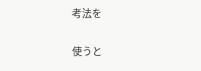考法を

使うと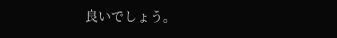良いでしょう。